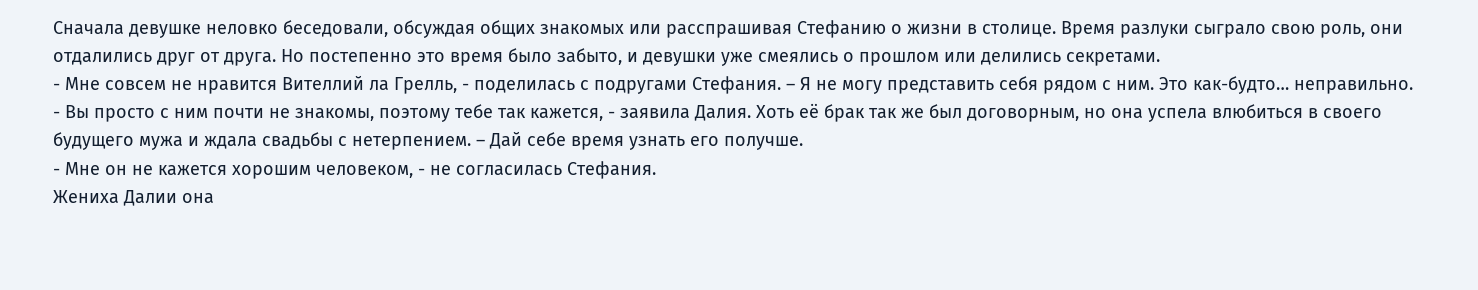Сначала девушке неловко беседовали, обсуждая общих знакомых или расспрашивая Стефанию о жизни в столице. Время разлуки сыграло свою роль, они отдалились друг от друга. Но постепенно это время было забыто, и девушки уже смеялись о прошлом или делились секретами.
- Мне совсем не нравится Вителлий ла Грелль, - поделилась с подругами Стефания. – Я не могу представить себя рядом с ним. Это как-будто… неправильно.
- Вы просто с ним почти не знакомы, поэтому тебе так кажется, - заявила Далия. Хоть её брак так же был договорным, но она успела влюбиться в своего будущего мужа и ждала свадьбы с нетерпением. – Дай себе время узнать его получше.
- Мне он не кажется хорошим человеком, - не согласилась Стефания.
Жениха Далии она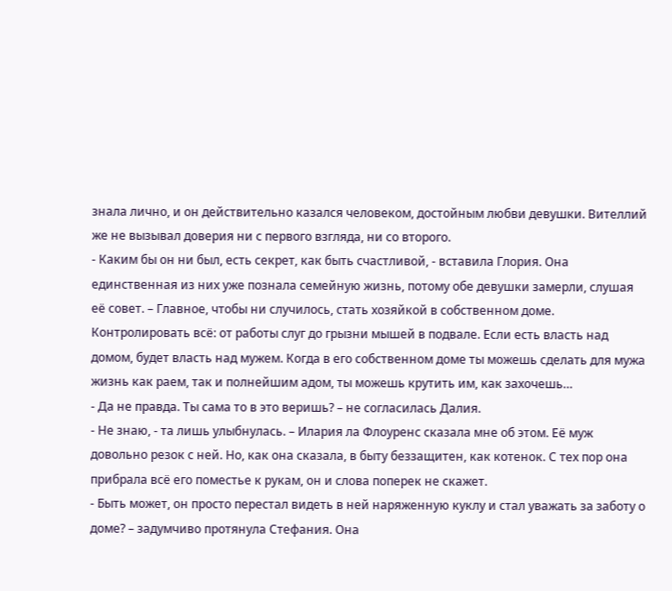знала лично, и он действительно казался человеком, достойным любви девушки. Вителлий же не вызывал доверия ни с первого взгляда, ни со второго.
- Каким бы он ни был, есть секрет, как быть счастливой, - вставила Глория. Она единственная из них уже познала семейную жизнь, потому обе девушки замерли, слушая её совет. – Главное, чтобы ни случилось, стать хозяйкой в собственном доме. Контролировать всё: от работы слуг до грызни мышей в подвале. Если есть власть над домом, будет власть над мужем. Когда в его собственном доме ты можешь сделать для мужа жизнь как раем, так и полнейшим адом, ты можешь крутить им, как захочешь…
- Да не правда. Ты сама то в это веришь? – не согласилась Далия.
- Не знаю, - та лишь улыбнулась. – Илария ла Флоуренс сказала мне об этом. Её муж довольно резок с ней. Но, как она сказала, в быту беззащитен, как котенок. С тех пор она прибрала всё его поместье к рукам, он и слова поперек не скажет.
- Быть может, он просто перестал видеть в ней наряженную куклу и стал уважать за заботу о доме? – задумчиво протянула Стефания. Она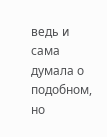ведь и сама думала о подобном, но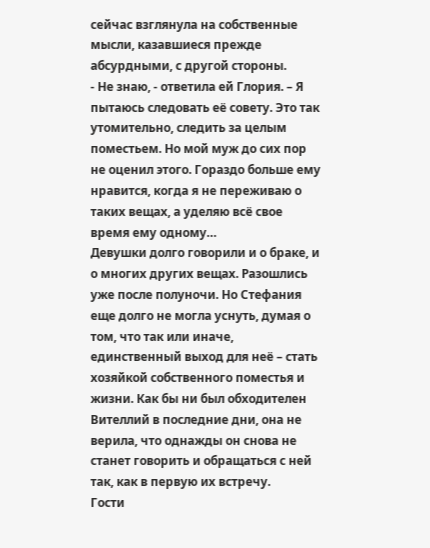сейчас взглянула на собственные мысли, казавшиеся прежде абсурдными, с другой стороны.
- Не знаю, - ответила ей Глория. – Я пытаюсь следовать её совету. Это так утомительно, следить за целым поместьем. Но мой муж до сих пор не оценил этого. Гораздо больше ему нравится, когда я не переживаю о таких вещах, а уделяю всё свое время ему одному…
Девушки долго говорили и о браке, и о многих других вещах. Разошлись уже после полуночи. Но Стефания еще долго не могла уснуть, думая о том, что так или иначе, единственный выход для неё – стать хозяйкой собственного поместья и жизни. Как бы ни был обходителен Вителлий в последние дни, она не верила, что однажды он снова не станет говорить и обращаться с ней так, как в первую их встречу.
Гости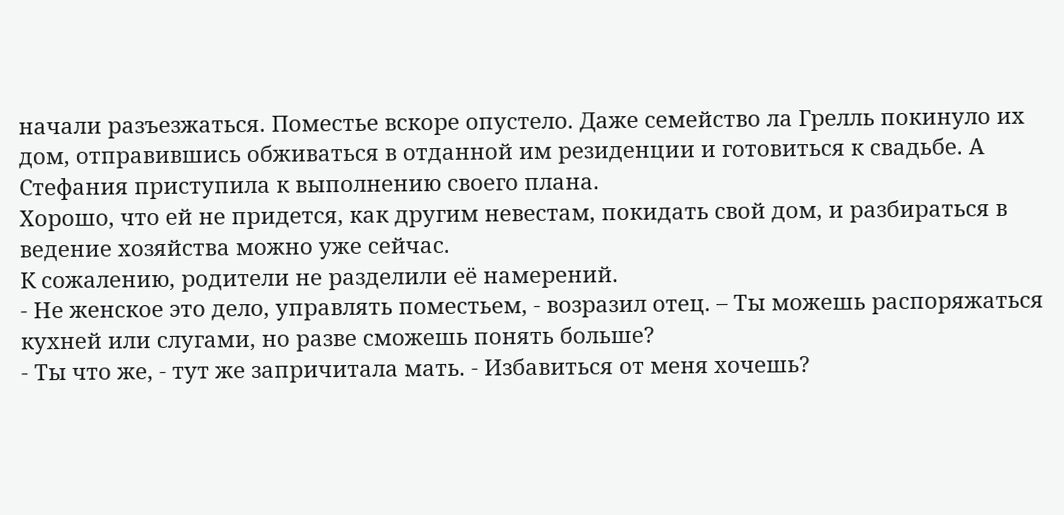начали разъезжаться. Поместье вскоре опустело. Даже семейство ла Грелль покинуло их дом, отправившись обживаться в отданной им резиденции и готовиться к свадьбе. А Стефания приступила к выполнению своего плана.
Хорошо, что ей не придется, как другим невестам, покидать свой дом, и разбираться в ведение хозяйства можно уже сейчас.
К сожалению, родители не разделили её намерений.
- Не женское это дело, управлять поместьем, - возразил отец. – Ты можешь распоряжаться кухней или слугами, но разве сможешь понять больше?
- Ты что же, - тут же запричитала мать. - Избавиться от меня хочешь?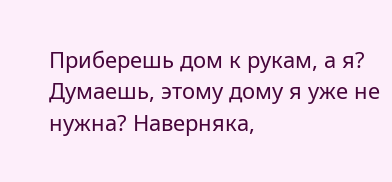Приберешь дом к рукам, а я? Думаешь, этому дому я уже не нужна? Наверняка,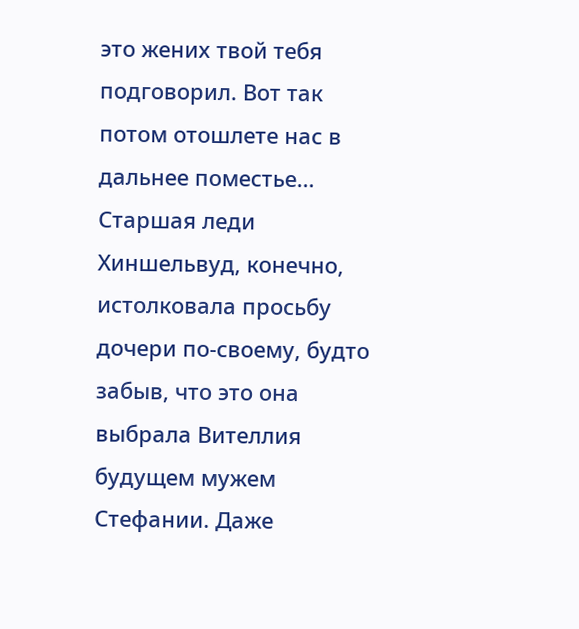это жених твой тебя подговорил. Вот так потом отошлете нас в дальнее поместье…
Старшая леди Хиншельвуд, конечно, истолковала просьбу дочери по-своему, будто забыв, что это она выбрала Вителлия будущем мужем Стефании. Даже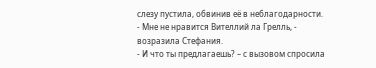слезу пустила, обвинив её в неблагодарности.
- Мне не нравится Вителлий ла Грелль, - возразила Стефания.
- И что ты предлагаешь? – с вызовом спросила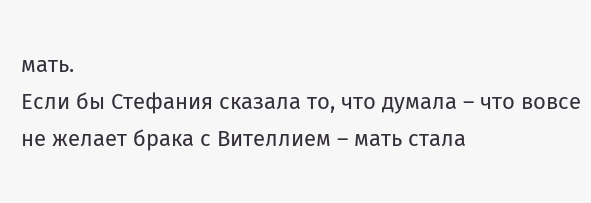мать.
Если бы Стефания сказала то, что думала – что вовсе не желает брака с Вителлием – мать стала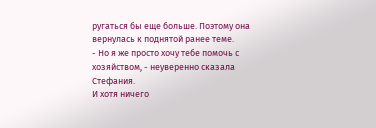ругаться бы еще больше. Поэтому она вернулась к поднятой ранее теме.
- Но я же просто хочу тебе помочь с хозяйством, - неуверенно сказала Стефания.
И хотя ничего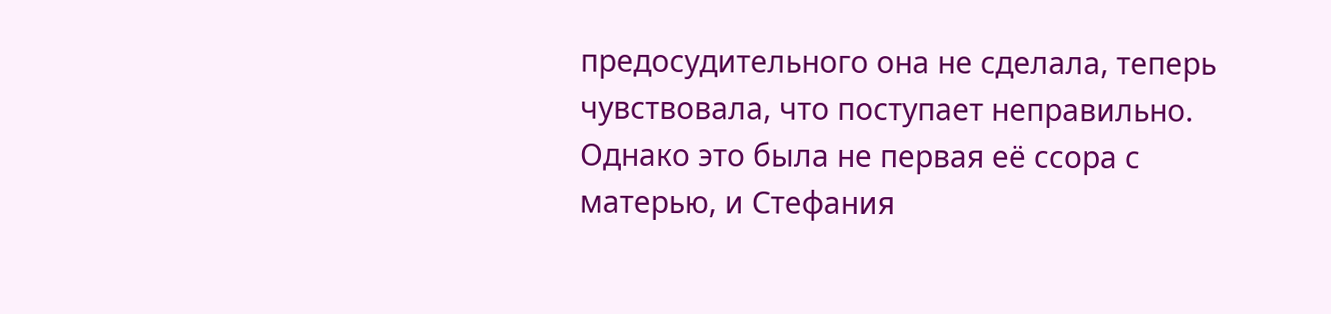предосудительного она не сделала, теперь чувствовала, что поступает неправильно. Однако это была не первая её ссора с матерью, и Стефания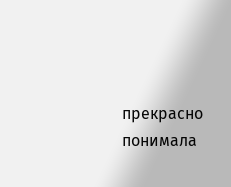прекрасно понимала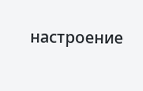настроение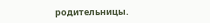родительницы.